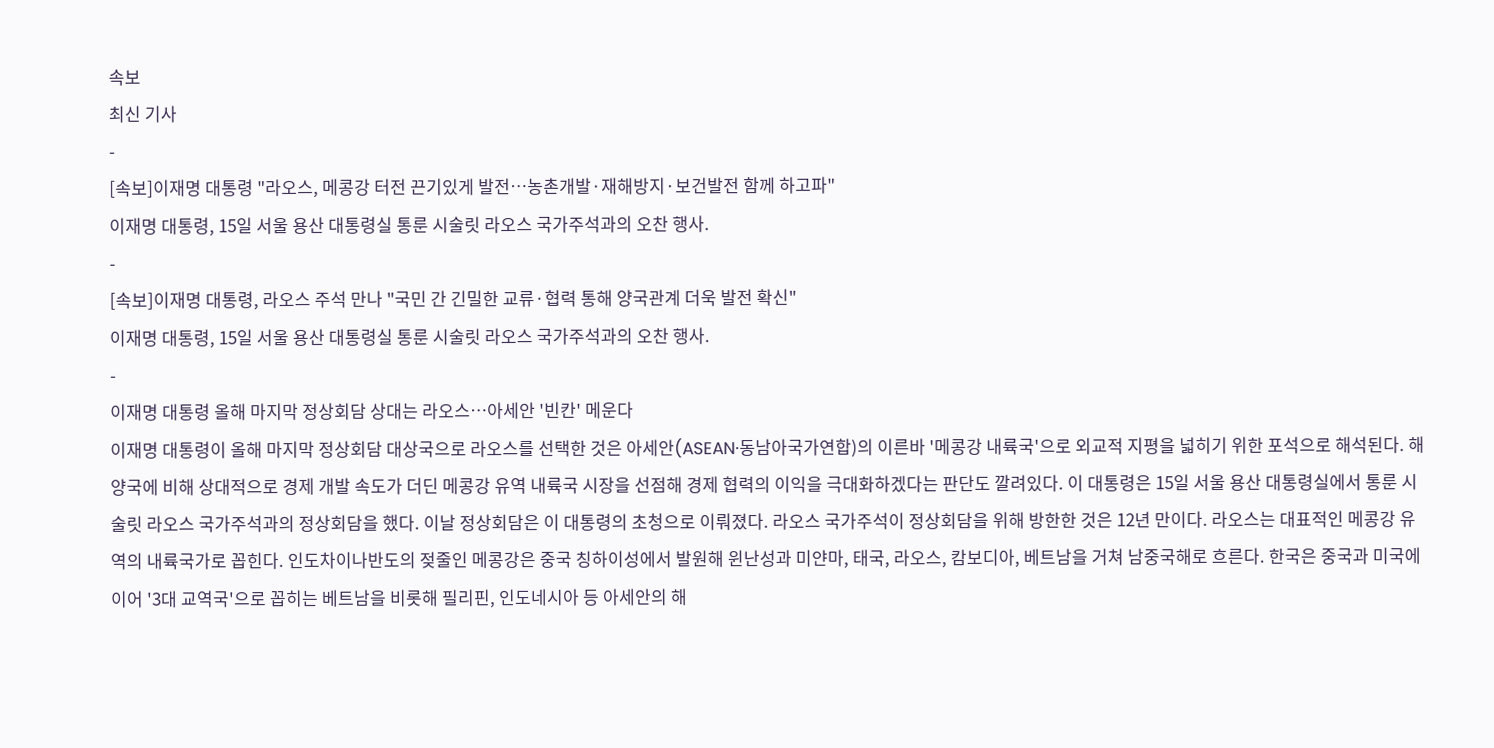속보
최신 기사
-
[속보]이재명 대통령 "라오스, 메콩강 터전 끈기있게 발전…농촌개발·재해방지·보건발전 함께 하고파"
이재명 대통령, 15일 서울 용산 대통령실 통룬 시술릿 라오스 국가주석과의 오찬 행사.
-
[속보]이재명 대통령, 라오스 주석 만나 "국민 간 긴밀한 교류·협력 통해 양국관계 더욱 발전 확신"
이재명 대통령, 15일 서울 용산 대통령실 통룬 시술릿 라오스 국가주석과의 오찬 행사.
-
이재명 대통령 올해 마지막 정상회담 상대는 라오스…아세안 '빈칸' 메운다
이재명 대통령이 올해 마지막 정상회담 대상국으로 라오스를 선택한 것은 아세안(ASEAN·동남아국가연합)의 이른바 '메콩강 내륙국'으로 외교적 지평을 넓히기 위한 포석으로 해석된다. 해양국에 비해 상대적으로 경제 개발 속도가 더딘 메콩강 유역 내륙국 시장을 선점해 경제 협력의 이익을 극대화하겠다는 판단도 깔려있다. 이 대통령은 15일 서울 용산 대통령실에서 통룬 시술릿 라오스 국가주석과의 정상회담을 했다. 이날 정상회담은 이 대통령의 초청으로 이뤄졌다. 라오스 국가주석이 정상회담을 위해 방한한 것은 12년 만이다. 라오스는 대표적인 메콩강 유역의 내륙국가로 꼽힌다. 인도차이나반도의 젖줄인 메콩강은 중국 칭하이성에서 발원해 윈난성과 미얀마, 태국, 라오스, 캄보디아, 베트남을 거쳐 남중국해로 흐른다. 한국은 중국과 미국에 이어 '3대 교역국'으로 꼽히는 베트남을 비롯해 필리핀, 인도네시아 등 아세안의 해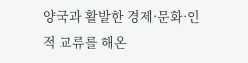양국과 활발한 경제·문화·인적 교류를 해온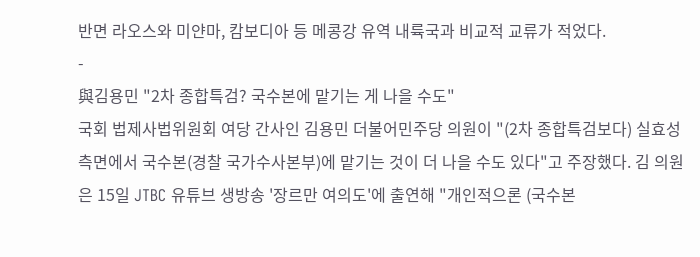반면 라오스와 미얀마, 캄보디아 등 메콩강 유역 내륙국과 비교적 교류가 적었다.
-
與김용민 "2차 종합특검? 국수본에 맡기는 게 나을 수도"
국회 법제사법위원회 여당 간사인 김용민 더불어민주당 의원이 "(2차 종합특검보다) 실효성 측면에서 국수본(경찰 국가수사본부)에 맡기는 것이 더 나을 수도 있다"고 주장했다. 김 의원은 15일 JTBC 유튜브 생방송 '장르만 여의도'에 출연해 "개인적으론 (국수본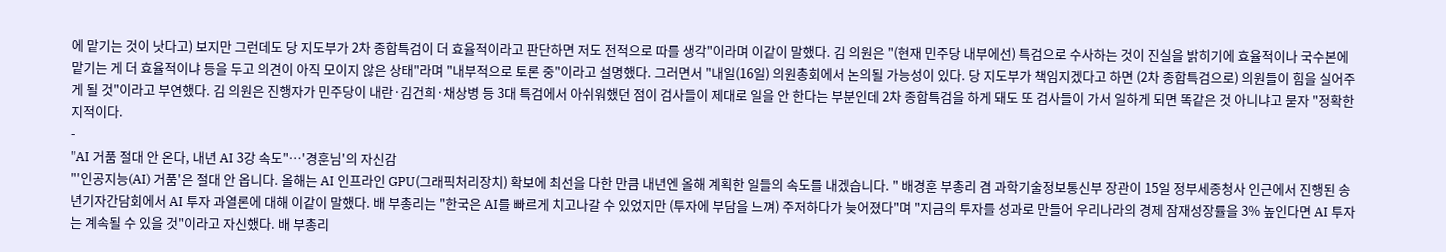에 맡기는 것이 낫다고) 보지만 그런데도 당 지도부가 2차 종합특검이 더 효율적이라고 판단하면 저도 전적으로 따를 생각"이라며 이같이 말했다. 김 의원은 "(현재 민주당 내부에선) 특검으로 수사하는 것이 진실을 밝히기에 효율적이나 국수본에 맡기는 게 더 효율적이냐 등을 두고 의견이 아직 모이지 않은 상태"라며 "내부적으로 토론 중"이라고 설명했다. 그러면서 "내일(16일) 의원총회에서 논의될 가능성이 있다. 당 지도부가 책임지겠다고 하면 (2차 종합특검으로) 의원들이 힘을 실어주게 될 것"이라고 부연했다. 김 의원은 진행자가 민주당이 내란·김건희·채상병 등 3대 특검에서 아쉬워했던 점이 검사들이 제대로 일을 안 한다는 부분인데 2차 종합특검을 하게 돼도 또 검사들이 가서 일하게 되면 똑같은 것 아니냐고 묻자 "정확한 지적이다.
-
"AI 거품 절대 안 온다, 내년 AI 3강 속도"…'경훈님'의 자신감
"'인공지능(AI) 거품'은 절대 안 옵니다. 올해는 AI 인프라인 GPU(그래픽처리장치) 확보에 최선을 다한 만큼 내년엔 올해 계획한 일들의 속도를 내겠습니다. " 배경훈 부총리 겸 과학기술정보통신부 장관이 15일 정부세종청사 인근에서 진행된 송년기자간담회에서 AI 투자 과열론에 대해 이같이 말했다. 배 부총리는 "한국은 AI를 빠르게 치고나갈 수 있었지만 (투자에 부담을 느껴) 주저하다가 늦어졌다"며 "지금의 투자를 성과로 만들어 우리나라의 경제 잠재성장률을 3% 높인다면 AI 투자는 계속될 수 있을 것"이라고 자신했다. 배 부총리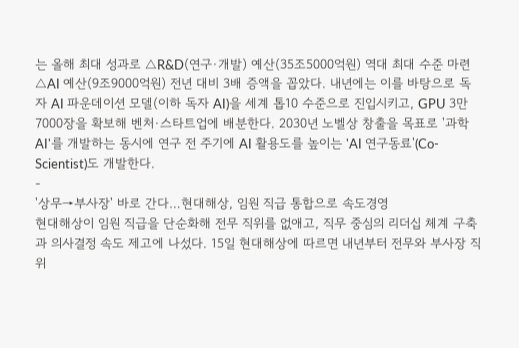는 올해 최대 성과로 △R&D(연구·개발) 예산(35조5000억원) 역대 최대 수준 마련 △AI 예산(9조9000억원) 전년 대비 3배 증액을 꼽았다. 내년에는 이를 바탕으로 독자 AI 파운데이션 모델(이하 독자 AI)을 세계 톱10 수준으로 진입시키고, GPU 3만7000장을 확보해 벤처·스타트업에 배분한다. 2030년 노벨상 창출을 목표로 '과학 AI'를 개발하는 동시에 연구 전 주기에 AI 활용도를 높이는 'AI 연구동료'(Co-Scientist)도 개발한다.
-
'상무→부사장' 바로 간다…현대해상, 임원 직급 통합으로 속도경영
현대해상이 임원 직급을 단순화해 전무 직위를 없애고, 직무 중심의 리더십 체계 구축과 의사결정 속도 제고에 나섰다. 15일 현대해상에 따르면 내년부터 전무와 부사장 직위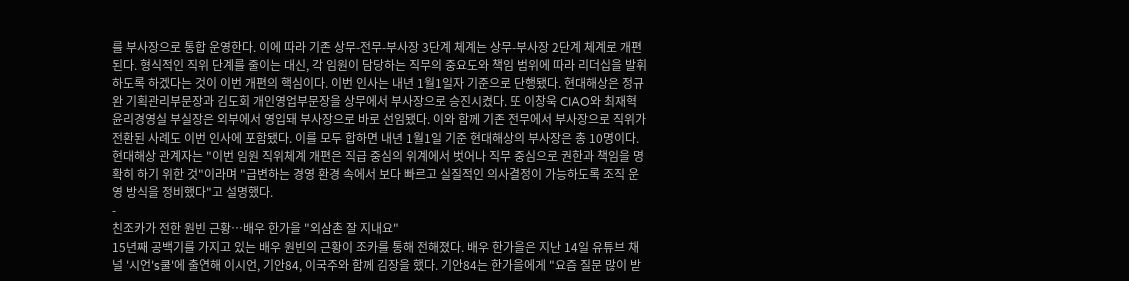를 부사장으로 통합 운영한다. 이에 따라 기존 상무-전무-부사장 3단계 체계는 상무-부사장 2단계 체계로 개편된다. 형식적인 직위 단계를 줄이는 대신, 각 임원이 담당하는 직무의 중요도와 책임 범위에 따라 리더십을 발휘하도록 하겠다는 것이 이번 개편의 핵심이다. 이번 인사는 내년 1월1일자 기준으로 단행됐다. 현대해상은 정규완 기획관리부문장과 김도회 개인영업부문장을 상무에서 부사장으로 승진시켰다. 또 이창욱 CIAO와 최재혁 윤리경영실 부실장은 외부에서 영입돼 부사장으로 바로 선임됐다. 이와 함께 기존 전무에서 부사장으로 직위가 전환된 사례도 이번 인사에 포함됐다. 이를 모두 합하면 내년 1월1일 기준 현대해상의 부사장은 총 10명이다. 현대해상 관계자는 "이번 임원 직위체계 개편은 직급 중심의 위계에서 벗어나 직무 중심으로 권한과 책임을 명확히 하기 위한 것"이라며 "급변하는 경영 환경 속에서 보다 빠르고 실질적인 의사결정이 가능하도록 조직 운영 방식을 정비했다"고 설명했다.
-
친조카가 전한 원빈 근황…배우 한가을 "외삼촌 잘 지내요"
15년째 공백기를 가지고 있는 배우 원빈의 근황이 조카를 통해 전해졌다. 배우 한가을은 지난 14일 유튜브 채널 '시언's쿨'에 출연해 이시언, 기안84, 이국주와 함께 김장을 했다. 기안84는 한가을에게 "요즘 질문 많이 받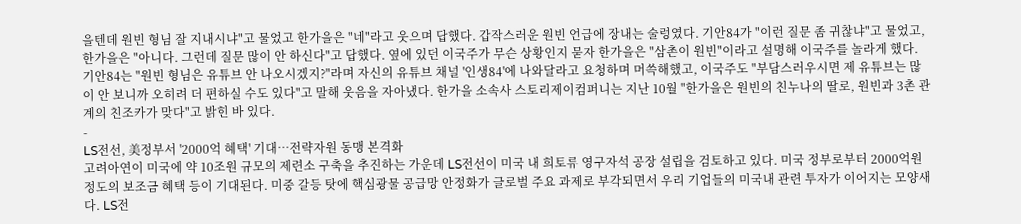을텐데 원빈 형님 잘 지내시냐"고 물었고 한가을은 "네"라고 웃으며 답했다. 갑작스러운 원빈 언급에 장내는 술렁였다. 기안84가 "이런 질문 좀 귀찮냐"고 물었고, 한가을은 "아니다. 그런데 질문 많이 안 하신다"고 답했다. 옆에 있던 이국주가 무슨 상황인지 묻자 한가을은 "삼촌이 원빈"이라고 설명해 이국주를 놀라게 했다. 기안84는 "원빈 형님은 유튜브 안 나오시겠지?"라며 자신의 유튜브 채널 '인생84'에 나와달라고 요청하며 머쓱해했고, 이국주도 "부담스러우시면 제 유튜브는 많이 안 보니까 오히려 더 편하실 수도 있다"고 말해 웃음을 자아냈다. 한가을 소속사 스토리제이컴퍼니는 지난 10월 "한가을은 원빈의 친누나의 딸로, 원빈과 3촌 관계의 친조카가 맞다"고 밝힌 바 있다.
-
LS전선, 美정부서 '2000억 혜택' 기대…전략자원 동맹 본격화
고려아연이 미국에 약 10조원 규모의 제련소 구축을 추진하는 가운데 LS전선이 미국 내 희토류 영구자석 공장 설립을 검토하고 있다. 미국 정부로부터 2000억원 정도의 보조금 혜택 등이 기대된다. 미중 갈등 탓에 핵심광물 공급망 안정화가 글로벌 주요 과제로 부각되면서 우리 기업들의 미국내 관련 투자가 이어지는 모양새다. LS전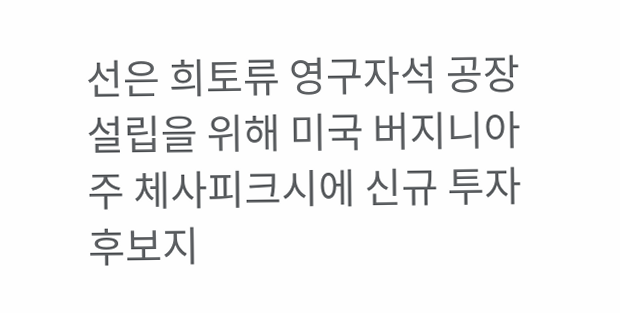선은 희토류 영구자석 공장 설립을 위해 미국 버지니아주 체사피크시에 신규 투자 후보지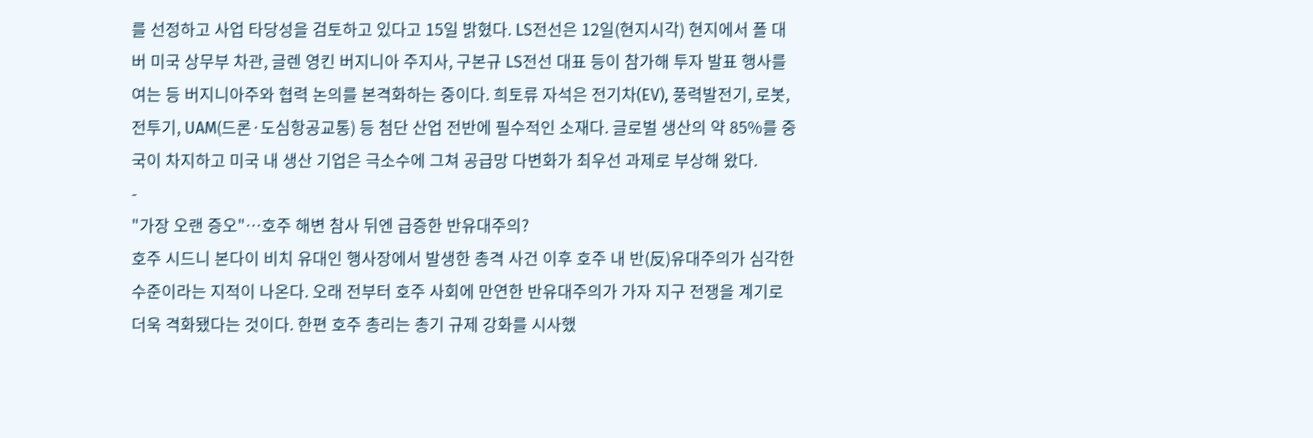를 선정하고 사업 타당성을 검토하고 있다고 15일 밝혔다. LS전선은 12일(현지시각) 현지에서 폴 대버 미국 상무부 차관, 글렌 영킨 버지니아 주지사, 구본규 LS전선 대표 등이 참가해 투자 발표 행사를 여는 등 버지니아주와 협력 논의를 본격화하는 중이다. 희토류 자석은 전기차(EV), 풍력발전기, 로봇, 전투기, UAM(드론·도심항공교통) 등 첨단 산업 전반에 필수적인 소재다. 글로벌 생산의 약 85%를 중국이 차지하고 미국 내 생산 기업은 극소수에 그쳐 공급망 다변화가 최우선 과제로 부상해 왔다.
-
"가장 오랜 증오"…호주 해변 참사 뒤엔 급증한 반유대주의?
호주 시드니 본다이 비치 유대인 행사장에서 발생한 총격 사건 이후 호주 내 반(反)유대주의가 심각한 수준이라는 지적이 나온다. 오래 전부터 호주 사회에 만연한 반유대주의가 가자 지구 전쟁을 계기로 더욱 격화됐다는 것이다. 한편 호주 총리는 총기 규제 강화를 시사했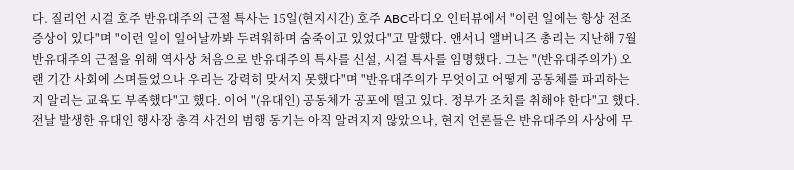다. 질리언 시걸 호주 반유대주의 근절 특사는 15일(현지시간) 호주 ABC라디오 인터뷰에서 "이런 일에는 항상 전조 증상이 있다"며 "이런 일이 일어날까봐 두려워하며 숨죽이고 있었다"고 말했다. 앤서니 앨버니즈 총리는 지난해 7월 반유대주의 근절을 위해 역사상 처음으로 반유대주의 특사를 신설, 시걸 특사를 임명했다. 그는 "(반유대주의가) 오랜 기간 사회에 스며들었으나 우리는 강력히 맞서지 못했다"며 "반유대주의가 무엇이고 어떻게 공동체를 파괴하는지 알리는 교육도 부족했다"고 했다. 이어 "(유대인) 공동체가 공포에 떨고 있다. 정부가 조치를 취해야 한다"고 했다. 전날 발생한 유대인 행사장 총격 사건의 범행 동기는 아직 알려지지 않았으나, 현지 언론들은 반유대주의 사상에 무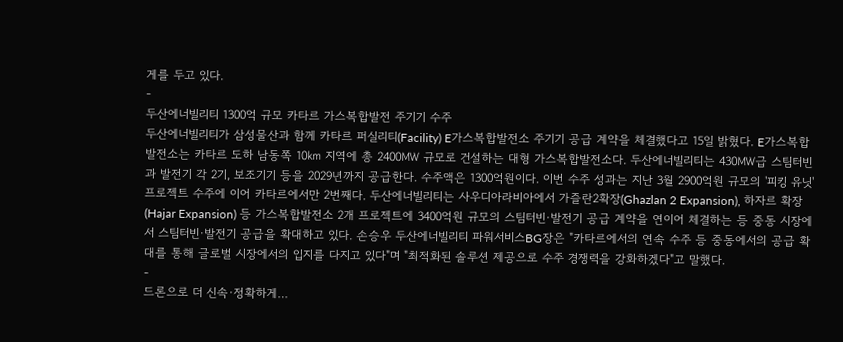게를 두고 있다.
-
두산에너빌리티 1300억 규모 카타르 가스복합발전 주기기 수주
두산에너빌리티가 삼성물산과 함께 카타르 퍼실리티(Facility) E가스복합발전소 주기기 공급 계약을 체결했다고 15일 밝혔다. E가스복합발전소는 카타르 도하 남동쪽 10㎞ 지역에 총 2400㎿ 규모로 건설하는 대형 가스복합발전소다. 두산에너빌리티는 430㎿급 스팀터빈과 발전기 각 2기, 보조기기 등을 2029년까지 공급한다. 수주액은 1300억원이다. 이번 수주 성과는 지난 3월 2900억원 규모의 '피킹 유닛' 프로젝트 수주에 이어 카타르에서만 2번째다. 두산에너빌리티는 사우디아라비아에서 가즐란2확장(Ghazlan 2 Expansion), 하자르 확장(Hajar Expansion) 등 가스복합발전소 2개 프로젝트에 3400억원 규모의 스팀터빈·발전기 공급 계약을 연이어 체결하는 등 중동 시장에서 스팀터빈·발전기 공급을 확대하고 있다. 손승우 두산에너빌리티 파워서비스BG장은 "카타르에서의 연속 수주 등 중동에서의 공급 확대를 통해 글로벌 시장에서의 입지를 다지고 있다"며 "최적화된 솔루션 제공으로 수주 경쟁력을 강화하겠다"고 말했다.
-
드론으로 더 신속·정확하게…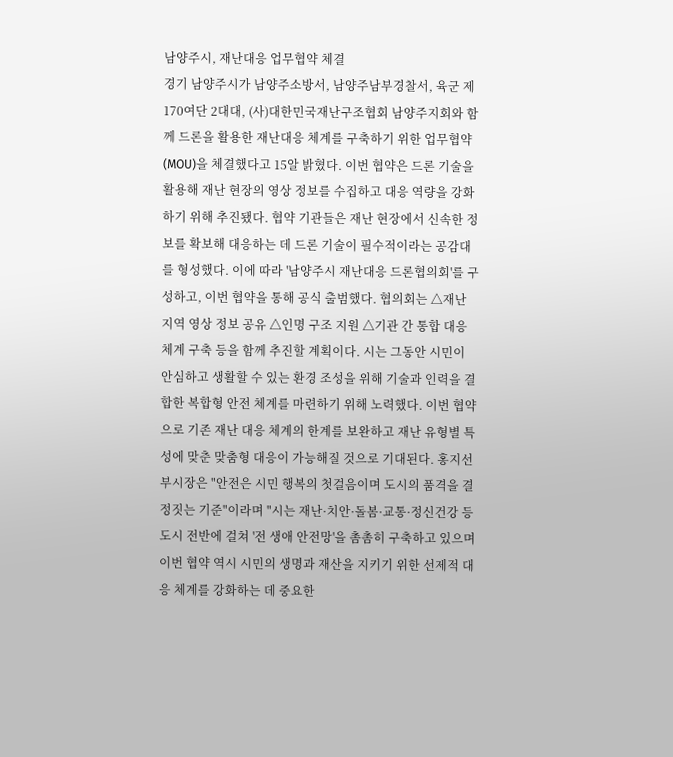남양주시, 재난대응 업무협약 체결
경기 남양주시가 남양주소방서, 남양주남부경찰서, 육군 제170여단 2대대, (사)대한민국재난구조협회 남양주지회와 함께 드론을 활용한 재난대응 체계를 구축하기 위한 업무협약(MOU)을 체결했다고 15알 밝혔다. 이번 협약은 드론 기술을 활용해 재난 현장의 영상 정보를 수집하고 대응 역량을 강화하기 위해 추진됐다. 협약 기관들은 재난 현장에서 신속한 정보를 확보해 대응하는 데 드론 기술이 필수적이라는 공감대를 형성했다. 이에 따라 '남양주시 재난대응 드론협의회'를 구성하고, 이번 협약을 통해 공식 출범했다. 협의회는 △재난 지역 영상 정보 공유 △인명 구조 지원 △기관 간 통합 대응 체계 구축 등을 함께 추진할 계획이다. 시는 그동안 시민이 안심하고 생활할 수 있는 환경 조성을 위해 기술과 인력을 결합한 복합형 안전 체계를 마련하기 위해 노력했다. 이번 협약으로 기존 재난 대응 체계의 한계를 보완하고 재난 유형별 특성에 맞춘 맞춤형 대응이 가능해질 것으로 기대된다. 홍지선 부시장은 "안전은 시민 행복의 첫걸음이며 도시의 품격을 결정짓는 기준"이라며 "시는 재난·치안·돌봄·교통·정신건강 등 도시 전반에 걸쳐 '전 생애 안전망'을 촘촘히 구축하고 있으며 이번 협약 역시 시민의 생명과 재산을 지키기 위한 선제적 대응 체계를 강화하는 데 중요한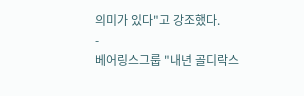의미가 있다"고 강조했다.
-
베어링스그룹 "내년 골디락스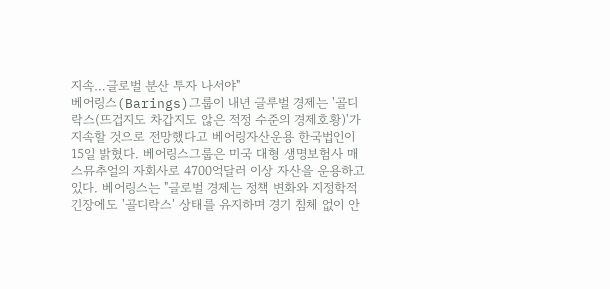지속…글로벌 분산 투자 나서야"
베어링스(Barings)그룹이 내년 글루벌 경제는 '골디락스(뜨겁지도 차갑지도 않은 적정 수준의 경제호황)'가 지속할 것으로 전망했다고 베어링자산운용 한국법인이 15일 밝혔다. 베어링스그룹은 미국 대형 생명보험사 매스뮤추얼의 자회사로 4700억달러 이상 자산을 운용하고 있다. 베어링스는 "글로벌 경제는 정책 변화와 지정학적 긴장에도 '골디락스' 상태를 유지하며 경기 침체 없이 안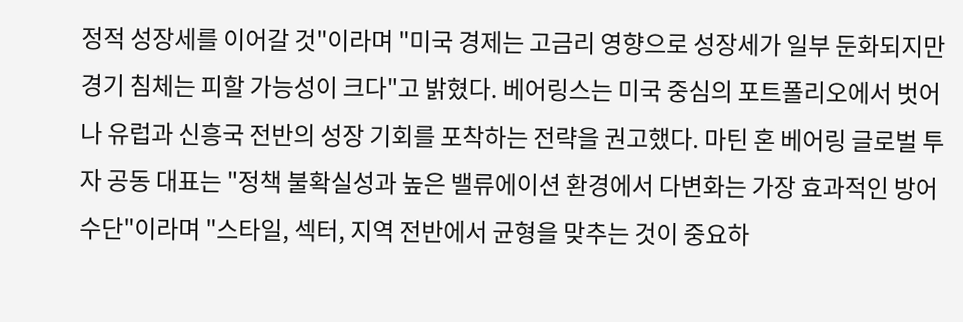정적 성장세를 이어갈 것"이라며 "미국 경제는 고금리 영향으로 성장세가 일부 둔화되지만 경기 침체는 피할 가능성이 크다"고 밝혔다. 베어링스는 미국 중심의 포트폴리오에서 벗어나 유럽과 신흥국 전반의 성장 기회를 포착하는 전략을 권고했다. 마틴 혼 베어링 글로벌 투자 공동 대표는 "정책 불확실성과 높은 밸류에이션 환경에서 다변화는 가장 효과적인 방어 수단"이라며 "스타일, 섹터, 지역 전반에서 균형을 맞추는 것이 중요하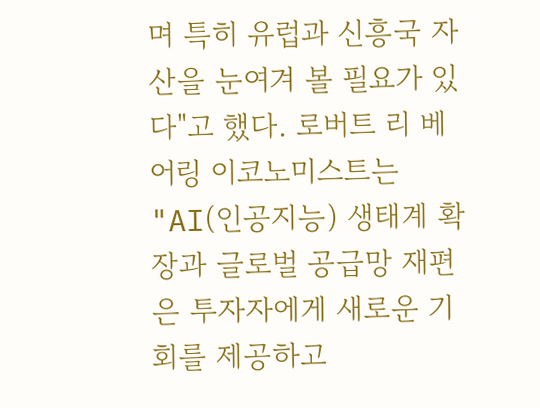며 특히 유럽과 신흥국 자산을 눈여겨 볼 필요가 있다"고 했다. 로버트 리 베어링 이코노미스트는 "AI(인공지능) 생태계 확장과 글로벌 공급망 재편은 투자자에게 새로운 기회를 제공하고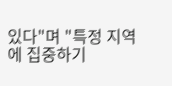있다"며 "특정 지역에 집중하기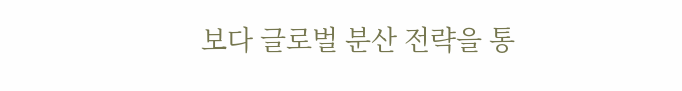보다 글로벌 분산 전략을 통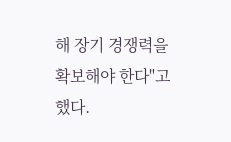해 장기 경쟁력을 확보해야 한다"고 했다.